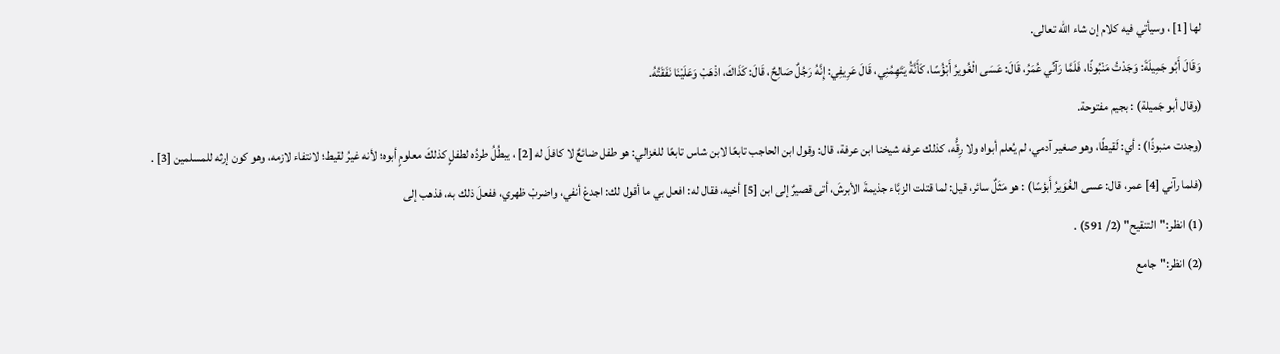لها [1] ، وسيأتي فيه كلام إن شاء الله تعالى.
وَقَالَ أَبُو جَمِيلَةَ: وَجَدْتُ مَنْبُوذًا، فَلَمَّا رَآنِّي عُمَرُ، قَالَ: عَسَى الْغُويرُ أَبْؤُسًا، كَأَنَّةُ يَتَهِمُنِي، قَالَ عَرِيفِي: إِنَّهُ رَجُلٌ صَالِحٌ، قَالَ: كَذَاكَ، اذْهَبْ وَعَلَيْنَا نَفَقَتُهُ.
(وقال أبو جَميلة) : بجيم مفتوحة.
(وجدت منبوذًا) : أي: لَقيطًا، وهو صغير آدمي، لم يُعلم أبواه ولا رِقُّه، كذلك عرفه شيخنا ابن عرفة، قال: وقول ابن الحاجب تابعًا لابن شاس تابعًا للغزالي: هو طفل ضائعٌ لا كافلَ له [2] ، يبطُلُ طردُه لطفلٍ كذلكَ معلومٍ أبوه؛ لأنه غيرُ لقيط؛ لانتفاء لازمه، وهو كون إرثه للمسلمين [3] .
(فلما رآني [4] عمر، قال: عسى الغُوَيرُ أَبؤسًا) : هو مَثَلٌ سائر، قيل: لما قتلت الزبَّاء جذيمةَ الأبرشَ، أتى قصيرٌ إلى ابن [5] أخيه، فقال له: افعل بي ما أقول لك: اجدعْ أنفي، واضربْ ظهري، ففعلَ ذلك به، فذهب إلى
(1) انظر:"التنقيح" (2/ 591) .
(2) انظر:"جامع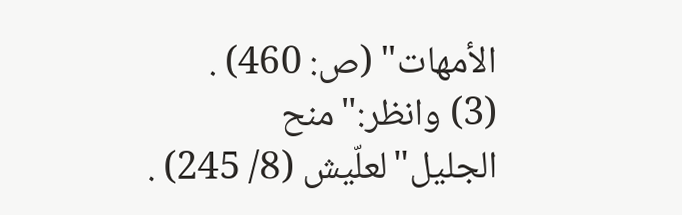الأمهات" (ص: 460) .
(3) وانظر:"منح الجليل"لعلّيش (8/ 245) .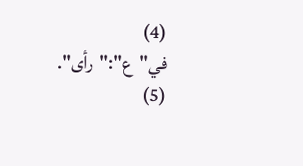(4) في"ع":"رأى".
(5)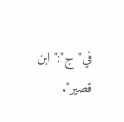في"ج":"ابن قصير".